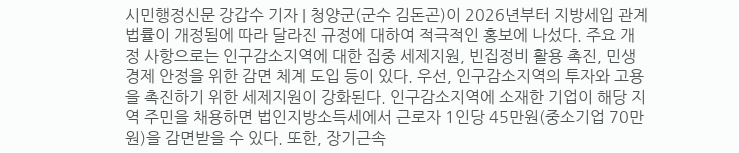시민행정신문 강갑수 기자 | 청양군(군수 김돈곤)이 2026년부터 지방세입 관계법률이 개정됨에 따라 달라진 규정에 대하여 적극적인 홍보에 나섰다. 주요 개정 사항으로는 인구감소지역에 대한 집중 세제지원, 빈집정비 활용 촉진, 민생경제 안정을 위한 감면 체계 도입 등이 있다. 우선, 인구감소지역의 투자와 고용을 촉진하기 위한 세제지원이 강화된다. 인구감소지역에 소재한 기업이 해당 지역 주민을 채용하면 법인지방소득세에서 근로자 1인당 45만원(중소기업 70만원)을 감면받을 수 있다. 또한, 장기근속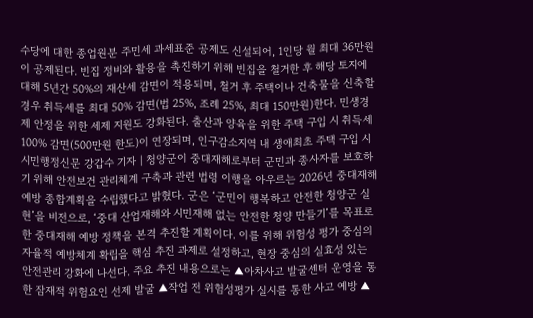수당에 대한 종업원분 주민세 과세표준 공제도 신설되어, 1인당 월 최대 36만원이 공제된다. 빈집 정비와 활용을 촉진하기 위해 빈집을 철거한 후 해당 토지에 대해 5년간 50%의 재산세 감면이 적용되며, 철거 후 주택이나 건축물을 신축할 경우 취득세를 최대 50% 감면(법 25%, 조례 25%, 최대 150만원)한다. 민생경제 안정을 위한 세제 지원도 강화된다. 출산과 양육을 위한 주택 구입 시 취득세 100% 감면(500만원 한도)이 연장되며, 인구감소지역 내 생애최초 주택 구입 시
시민행정신문 강갑수 기자 | 청양군이 중대재해로부터 군민과 종사자를 보호하기 위해 안전보건 관리체계 구축과 관련 법령 이행을 아우르는 2026년 중대재해예방 종합계획을 수립했다고 밝혔다. 군은 ‘군민이 행복하고 안전한 청양군 실현’을 비전으로, ‘중대 산업재해와 시민재해 없는 안전한 청양 만들기’를 목표로 한 중대재해 예방 정책을 본격 추진할 계획이다. 이를 위해 위험성 평가 중심의 자율적 예방체계 확립을 핵심 추진 과제로 설정하고, 현장 중심의 실효성 있는 안전관리 강화에 나선다. 주요 추진 내용으로는 ▲아차사고 발굴센터 운영을 통한 잠재적 위험요인 선제 발굴 ▲작업 전 위험성평가 실시를 통한 사고 예방 ▲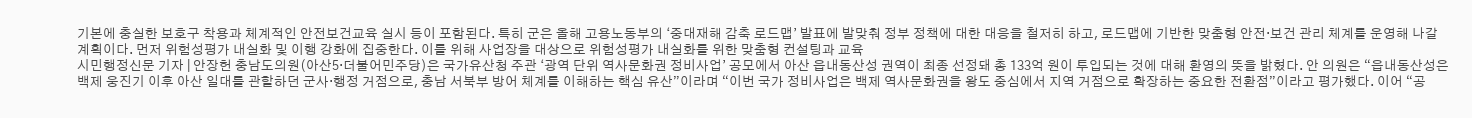기본에 충실한 보호구 착용과 체계적인 안전보건교육 실시 등이 포함된다. 특히 군은 올해 고용노동부의 ‘중대재해 감축 로드맵’ 발표에 발맞춰 정부 정책에 대한 대응을 철저히 하고, 로드맵에 기반한 맞춤형 안전·보건 관리 체계를 운영해 나갈 계획이다. 먼저 위험성평가 내실화 및 이행 강화에 집중한다. 이를 위해 사업장을 대상으로 위험성평가 내실화를 위한 맞춤형 컨설팅과 교육
시민행정신문 기자 | 안장헌 충남도의원(아산5·더불어민주당)은 국가유산청 주관 ‘광역 단위 역사문화권 정비사업’ 공모에서 아산 읍내동산성 권역이 최종 선정돼 총 133억 원이 투입되는 것에 대해 환영의 뜻을 밝혔다. 안 의원은 “읍내동산성은 백제 웅진기 이후 아산 일대를 관할하던 군사·행정 거점으로, 충남 서북부 방어 체계를 이해하는 핵심 유산”이라며 “이번 국가 정비사업은 백제 역사문화권을 왕도 중심에서 지역 거점으로 확장하는 중요한 전환점”이라고 평가했다. 이어 “공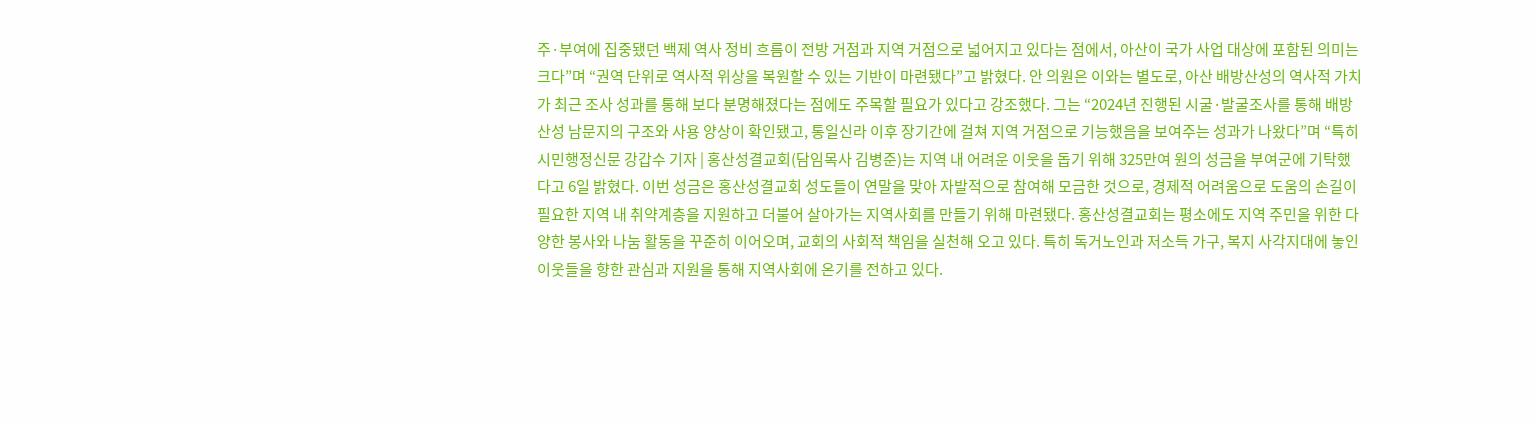주·부여에 집중됐던 백제 역사 정비 흐름이 전방 거점과 지역 거점으로 넓어지고 있다는 점에서, 아산이 국가 사업 대상에 포함된 의미는 크다”며 “권역 단위로 역사적 위상을 복원할 수 있는 기반이 마련됐다”고 밝혔다. 안 의원은 이와는 별도로, 아산 배방산성의 역사적 가치가 최근 조사 성과를 통해 보다 분명해졌다는 점에도 주목할 필요가 있다고 강조했다. 그는 “2024년 진행된 시굴·발굴조사를 통해 배방산성 남문지의 구조와 사용 양상이 확인됐고, 통일신라 이후 장기간에 걸쳐 지역 거점으로 기능했음을 보여주는 성과가 나왔다”며 “특히
시민행정신문 강갑수 기자 | 홍산성결교회(담임목사 김병준)는 지역 내 어려운 이웃을 돕기 위해 325만여 원의 성금을 부여군에 기탁했다고 6일 밝혔다. 이번 성금은 홍산성결교회 성도들이 연말을 맞아 자발적으로 참여해 모금한 것으로, 경제적 어려움으로 도움의 손길이 필요한 지역 내 취약계층을 지원하고 더불어 살아가는 지역사회를 만들기 위해 마련됐다. 홍산성결교회는 평소에도 지역 주민을 위한 다양한 봉사와 나눔 활동을 꾸준히 이어오며, 교회의 사회적 책임을 실천해 오고 있다. 특히 독거노인과 저소득 가구, 복지 사각지대에 놓인 이웃들을 향한 관심과 지원을 통해 지역사회에 온기를 전하고 있다.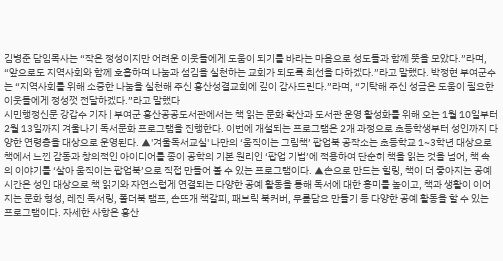김병준 담임목사는 “작은 정성이지만 어려운 이웃들에게 도움이 되기를 바라는 마음으로 성도들과 함께 뜻을 모았다.”라며, “앞으로도 지역사회와 함께 호흡하며 나눔과 섬김을 실천하는 교회가 되도록 최선을 다하겠다.”라고 말했다. 박정현 부여군수는 “지역사회를 위해 소중한 나눔을 실천해 주신 홍산성결교회에 깊이 감사드린다.”라며, “기탁해 주신 성금은 도움이 필요한 이웃들에게 정성껏 전달하겠다.”라고 말했다
시민행정신문 강갑수 기자 | 부여군 홍산공공도서관에서는 책 읽는 문화 확산과 도서관 운영 활성화를 위해 오는 1월 10일부터 2월 13일까지 겨울나기 독서문화 프로그램을 진행한다. 이번에 개설되는 프로그램은 2개 과정으로 초등학생부터 성인까지 다양한 연령층을 대상으로 운영된다. ▲'겨울독서교실' 나만의 ‘움직이는 그림책’ 팝업북 공작소는 초등학교 1~3학년 대상으로 책에서 느낀 감동과 창의적인 아이디어를 종이 공학의 기본 원리인 ‘팝업 기법’에 적용하여 단순히 책을 읽는 것을 넘어, 책 속의 이야기를 ‘살아 움직이는 팝업북’으로 직접 만들어 볼 수 있는 프로그램이다. ▲손으로 만드는 힐링, 책이 더 좋아지는 공예 시간은 성인 대상으로 책 읽기와 자연스럽게 연결되는 다양한 공예 활동을 통해 독서에 대한 흥미를 높이고, 책과 생활이 이어지는 문화 형성, 레진 독서링, 폴더북 램프, 손뜨개 책갈피, 패브릭 북커버, 무릎담요 만들기 등 다양한 공예 활동을 할 수 있는 프로그램이다. 자세한 사항은 홍산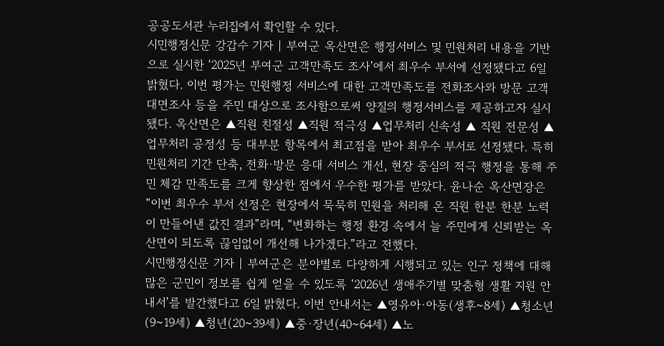공공도서관 누리집에서 확인할 수 있다.
시민행정신문 강갑수 기자 | 부여군 옥산면은 행정서비스 및 민원처리 내용을 기반으로 실시한 ‘2025년 부여군 고객만족도 조사’에서 최우수 부서에 선정됐다고 6일 밝혔다. 이번 평가는 민원행정 서비스에 대한 고객만족도를 전화조사와 방문 고객 대면조사 등을 주민 대상으로 조사함으로써 양질의 행정서비스를 제공하고자 실시됐다. 옥산면은 ▲직원 친절성 ▲직원 적극성 ▲업무처리 신속성 ▲ 직원 전문성 ▲업무처리 공정성 등 대부분 항목에서 최고점을 받아 최우수 부서로 선정됐다. 특히 민원처리 기간 단축, 전화·방문 응대 서비스 개선, 현장 중심의 적극 행정을 통해 주민 체감 만족도를 크게 향상한 점에서 우수한 평가를 받았다. 윤나순 옥산면장은 “이번 최우수 부서 선정은 현장에서 묵묵히 민원을 처리해 온 직원 한분 한분 노력이 만들어낸 값진 결과”라며, “변화하는 행정 환경 속에서 늘 주민에게 신뢰받는 옥산면이 되도록 끊임없이 개선해 나가겠다.”라고 전했다.
시민행정신문 기자 | 부여군은 분야별로 다양하게 시행되고 있는 인구 정책에 대해 많은 군민이 정보를 쉽게 얻을 수 있도록 ‘2026년 생애주기별 맞춤형 생활 지원 안내서’를 발간했다고 6일 밝혔다. 이번 안내서는 ▲영유아·아동(생후~8세) ▲청소년(9~19세) ▲청년(20~39세) ▲중·장년(40~64세) ▲노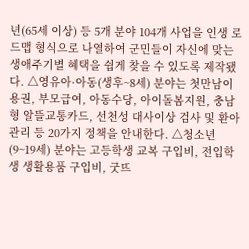년(65세 이상) 등 5개 분야 104개 사업을 인생 로드맵 형식으로 나열하여 군민들이 자신에 맞는 생애주기별 혜택을 쉽게 찾을 수 있도록 제작됐다. △영유아·아동(생후~8세) 분야는 첫만남이용권, 부모급여, 아동수당, 아이돌봄지원, 충남형 알뜰교통카드, 선천성 대사이상 검사 및 환아 관리 등 20가지 정책을 안내한다. △청소년(9~19세) 분야는 고등학생 교복 구입비, 전입학생 생활용품 구입비, 굿뜨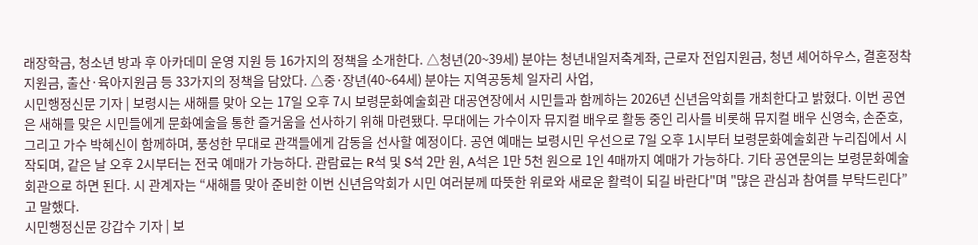래장학금, 청소년 방과 후 아카데미 운영 지원 등 16가지의 정책을 소개한다. △청년(20~39세) 분야는 청년내일저축계좌, 근로자 전입지원금, 청년 셰어하우스, 결혼정착지원금, 출산·육아지원금 등 33가지의 정책을 담았다. △중·장년(40~64세) 분야는 지역공동체 일자리 사업,
시민행정신문 기자 | 보령시는 새해를 맞아 오는 17일 오후 7시 보령문화예술회관 대공연장에서 시민들과 함께하는 2026년 신년음악회를 개최한다고 밝혔다. 이번 공연은 새해를 맞은 시민들에게 문화예술을 통한 즐거움을 선사하기 위해 마련됐다. 무대에는 가수이자 뮤지컬 배우로 활동 중인 리사를 비롯해 뮤지컬 배우 신영숙, 손준호, 그리고 가수 박혜신이 함께하며, 풍성한 무대로 관객들에게 감동을 선사할 예정이다. 공연 예매는 보령시민 우선으로 7일 오후 1시부터 보령문화예술회관 누리집에서 시작되며, 같은 날 오후 2시부터는 전국 예매가 가능하다. 관람료는 R석 및 S석 2만 원, A석은 1만 5천 원으로 1인 4매까지 예매가 가능하다. 기타 공연문의는 보령문화예술회관으로 하면 된다. 시 관계자는 “새해를 맞아 준비한 이번 신년음악회가 시민 여러분께 따뜻한 위로와 새로운 활력이 되길 바란다"며 "많은 관심과 참여를 부탁드린다”고 말했다.
시민행정신문 강갑수 기자 | 보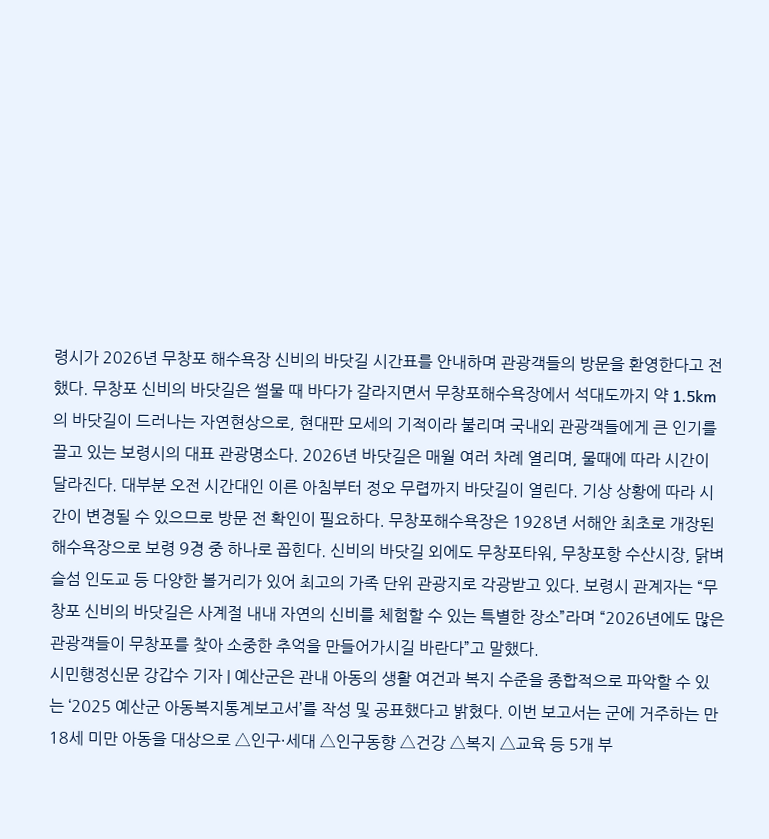령시가 2026년 무창포 해수욕장 신비의 바닷길 시간표를 안내하며 관광객들의 방문을 환영한다고 전했다. 무창포 신비의 바닷길은 썰물 때 바다가 갈라지면서 무창포해수욕장에서 석대도까지 약 1.5km의 바닷길이 드러나는 자연현상으로, 현대판 모세의 기적이라 불리며 국내외 관광객들에게 큰 인기를 끌고 있는 보령시의 대표 관광명소다. 2026년 바닷길은 매월 여러 차례 열리며, 물때에 따라 시간이 달라진다. 대부분 오전 시간대인 이른 아침부터 정오 무렵까지 바닷길이 열린다. 기상 상황에 따라 시간이 변경될 수 있으므로 방문 전 확인이 필요하다. 무창포해수욕장은 1928년 서해안 최초로 개장된 해수욕장으로 보령 9경 중 하나로 꼽힌다. 신비의 바닷길 외에도 무창포타워, 무창포항 수산시장, 닭벼슬섬 인도교 등 다양한 볼거리가 있어 최고의 가족 단위 관광지로 각광받고 있다. 보령시 관계자는 “무창포 신비의 바닷길은 사계절 내내 자연의 신비를 체험할 수 있는 특별한 장소”라며 “2026년에도 많은 관광객들이 무창포를 찾아 소중한 추억을 만들어가시길 바란다”고 말했다.
시민행정신문 강갑수 기자 | 예산군은 관내 아동의 생활 여건과 복지 수준을 종합적으로 파악할 수 있는 ‘2025 예산군 아동복지통계보고서’를 작성 및 공표했다고 밝혔다. 이번 보고서는 군에 거주하는 만 18세 미만 아동을 대상으로 △인구·세대 △인구동향 △건강 △복지 △교육 등 5개 부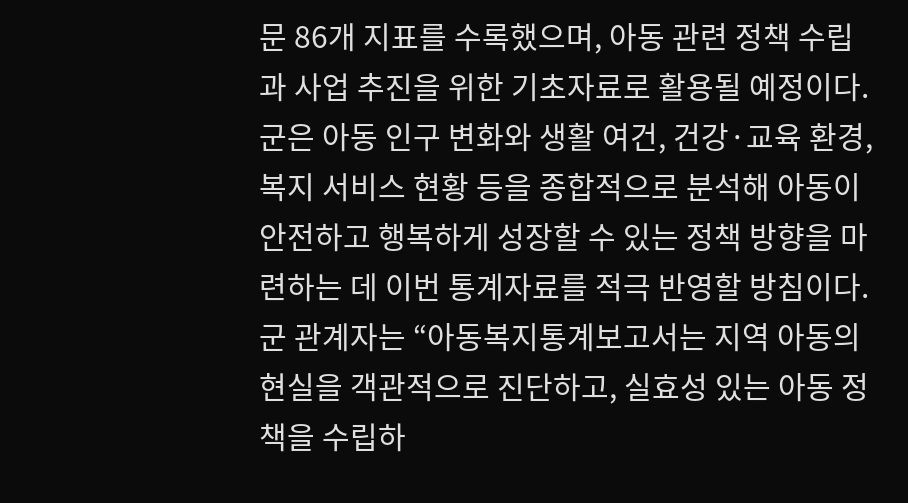문 86개 지표를 수록했으며, 아동 관련 정책 수립과 사업 추진을 위한 기초자료로 활용될 예정이다. 군은 아동 인구 변화와 생활 여건, 건강·교육 환경, 복지 서비스 현황 등을 종합적으로 분석해 아동이 안전하고 행복하게 성장할 수 있는 정책 방향을 마련하는 데 이번 통계자료를 적극 반영할 방침이다. 군 관계자는 “아동복지통계보고서는 지역 아동의 현실을 객관적으로 진단하고, 실효성 있는 아동 정책을 수립하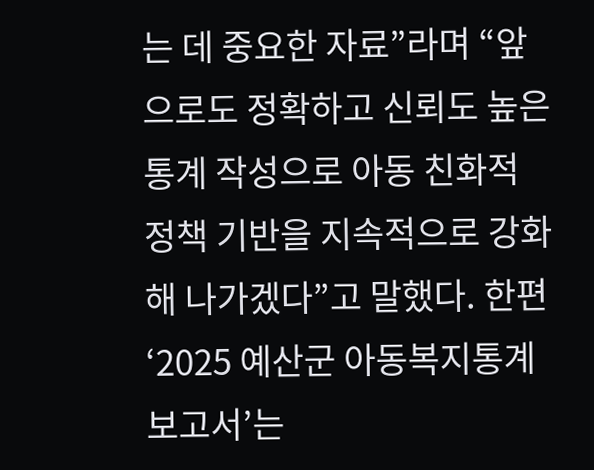는 데 중요한 자료”라며 “앞으로도 정확하고 신뢰도 높은 통계 작성으로 아동 친화적 정책 기반을 지속적으로 강화해 나가겠다”고 말했다. 한편 ‘2025 예산군 아동복지통계보고서’는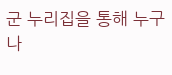군 누리집을 통해 누구나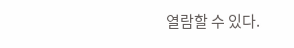열람할 수 있다.